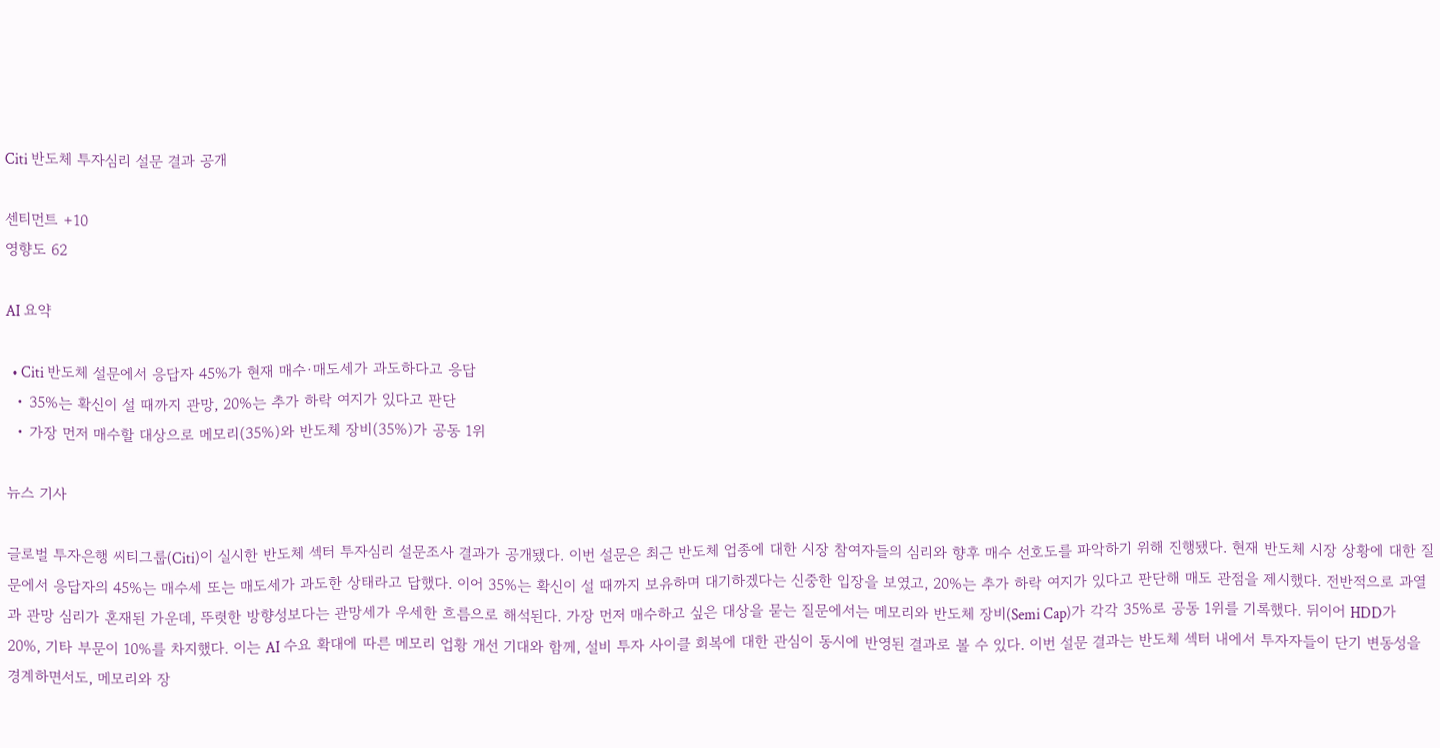Citi 반도체 투자심리 설문 결과 공개

센티먼트 +10
영향도 62

AI 요약

  • Citi 반도체 설문에서 응답자 45%가 현재 매수·매도세가 과도하다고 응답
  • 35%는 확신이 설 때까지 관망, 20%는 추가 하락 여지가 있다고 판단
  • 가장 먼저 매수할 대상으로 메모리(35%)와 반도체 장비(35%)가 공동 1위

뉴스 기사

글로벌 투자은행 씨티그룹(Citi)이 실시한 반도체 섹터 투자심리 설문조사 결과가 공개됐다. 이번 설문은 최근 반도체 업종에 대한 시장 참여자들의 심리와 향후 매수 선호도를 파악하기 위해 진행됐다. 현재 반도체 시장 상황에 대한 질문에서 응답자의 45%는 매수세 또는 매도세가 과도한 상태라고 답했다. 이어 35%는 확신이 설 때까지 보유하며 대기하겠다는 신중한 입장을 보였고, 20%는 추가 하락 여지가 있다고 판단해 매도 관점을 제시했다. 전반적으로 과열과 관망 심리가 혼재된 가운데, 뚜렷한 방향성보다는 관망세가 우세한 흐름으로 해석된다. 가장 먼저 매수하고 싶은 대상을 묻는 질문에서는 메모리와 반도체 장비(Semi Cap)가 각각 35%로 공동 1위를 기록했다. 뒤이어 HDD가 20%, 기타 부문이 10%를 차지했다. 이는 AI 수요 확대에 따른 메모리 업황 개선 기대와 함께, 설비 투자 사이클 회복에 대한 관심이 동시에 반영된 결과로 볼 수 있다. 이번 설문 결과는 반도체 섹터 내에서 투자자들이 단기 변동성을 경계하면서도, 메모리와 장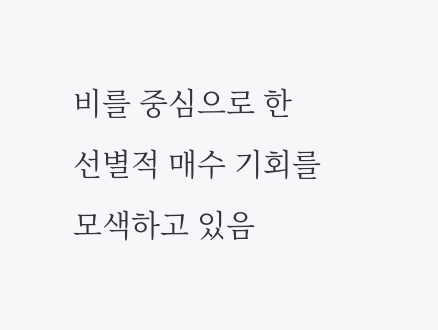비를 중심으로 한 선별적 매수 기회를 모색하고 있음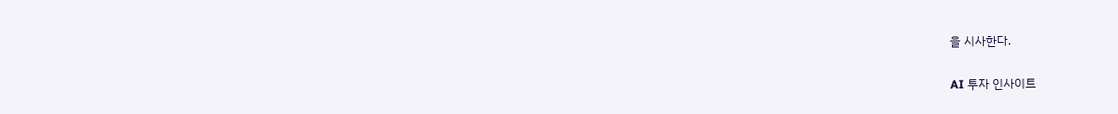을 시사한다.

AI 투자 인사이트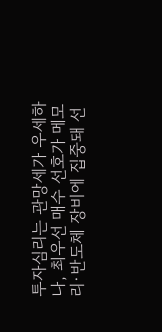투자심리는 관망세가 우세하나, 최우선 매수 선호가 메모리·반도체 장비에 집중돼 선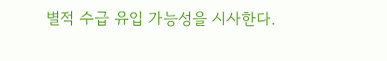별적 수급 유입 가능성을 시사한다.